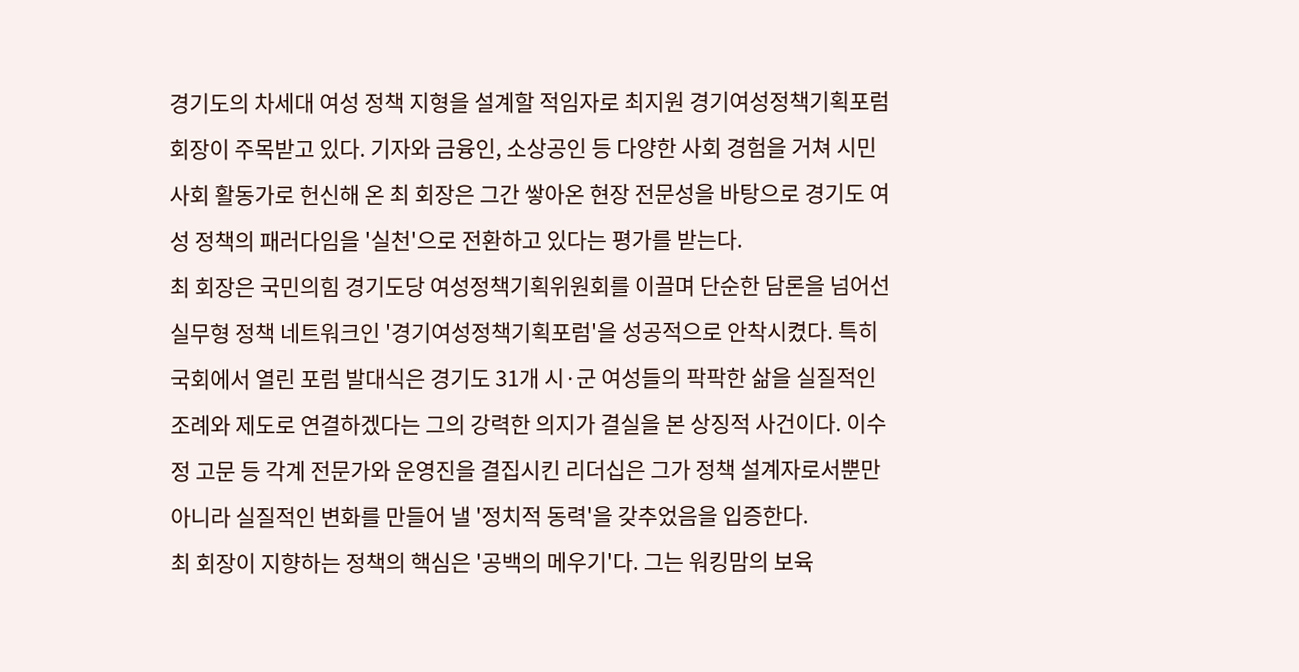경기도의 차세대 여성 정책 지형을 설계할 적임자로 최지원 경기여성정책기획포럼 회장이 주목받고 있다. 기자와 금융인, 소상공인 등 다양한 사회 경험을 거쳐 시민사회 활동가로 헌신해 온 최 회장은 그간 쌓아온 현장 전문성을 바탕으로 경기도 여성 정책의 패러다임을 '실천'으로 전환하고 있다는 평가를 받는다.
최 회장은 국민의힘 경기도당 여성정책기획위원회를 이끌며 단순한 담론을 넘어선 실무형 정책 네트워크인 '경기여성정책기획포럼'을 성공적으로 안착시켰다. 특히 국회에서 열린 포럼 발대식은 경기도 31개 시·군 여성들의 팍팍한 삶을 실질적인 조례와 제도로 연결하겠다는 그의 강력한 의지가 결실을 본 상징적 사건이다. 이수정 고문 등 각계 전문가와 운영진을 결집시킨 리더십은 그가 정책 설계자로서뿐만 아니라 실질적인 변화를 만들어 낼 '정치적 동력'을 갖추었음을 입증한다.
최 회장이 지향하는 정책의 핵심은 '공백의 메우기'다. 그는 워킹맘의 보육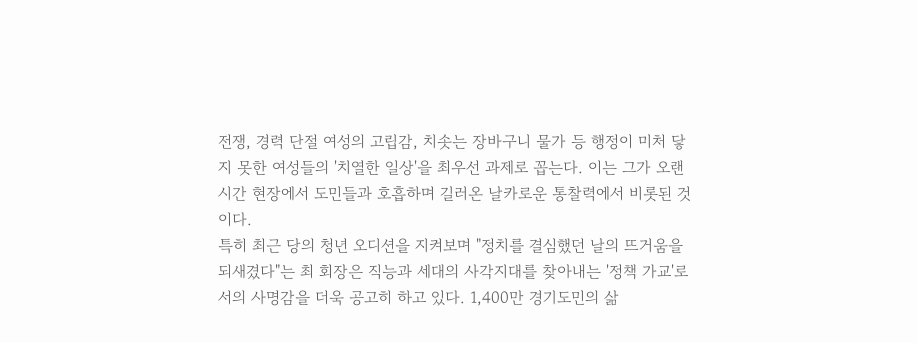전쟁, 경력 단절 여성의 고립감, 치솟는 장바구니 물가 등 행정이 미처 닿지 못한 여성들의 '치열한 일상'을 최우선 과제로 꼽는다. 이는 그가 오랜 시간 현장에서 도민들과 호흡하며 길러온 날카로운 통찰력에서 비롯된 것이다.
특히 최근 당의 청년 오디션을 지켜보며 "정치를 결심했던 날의 뜨거움을 되새겼다"는 최 회장은 직능과 세대의 사각지대를 찾아내는 '정책 가교'로서의 사명감을 더욱 공고히 하고 있다. 1,400만 경기도민의 삶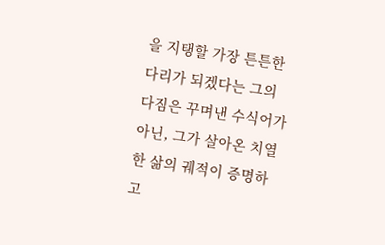을 지탱할 가장 튼튼한 다리가 되겠다는 그의 다짐은 꾸며낸 수식어가 아닌, 그가 살아온 치열한 삶의 궤적이 증명하고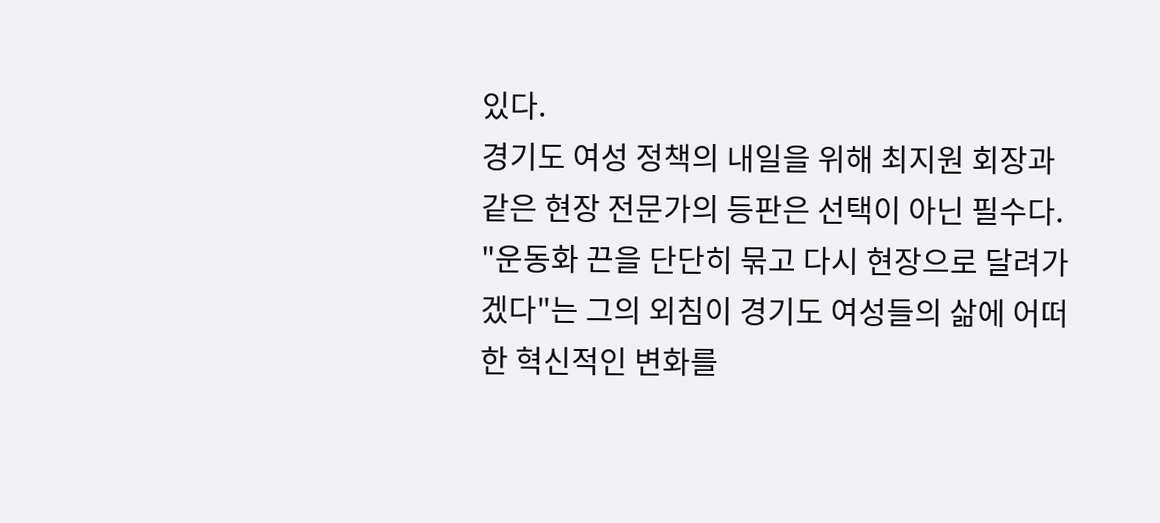있다.
경기도 여성 정책의 내일을 위해 최지원 회장과 같은 현장 전문가의 등판은 선택이 아닌 필수다. "운동화 끈을 단단히 묶고 다시 현장으로 달려가겠다"는 그의 외침이 경기도 여성들의 삶에 어떠한 혁신적인 변화를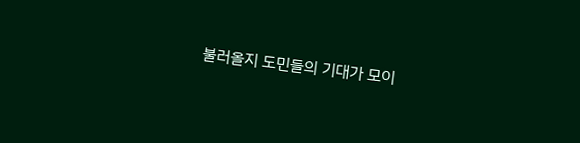불러올지 도민들의 기대가 모이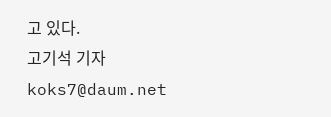고 있다.
고기석 기자 koks7@daum.net